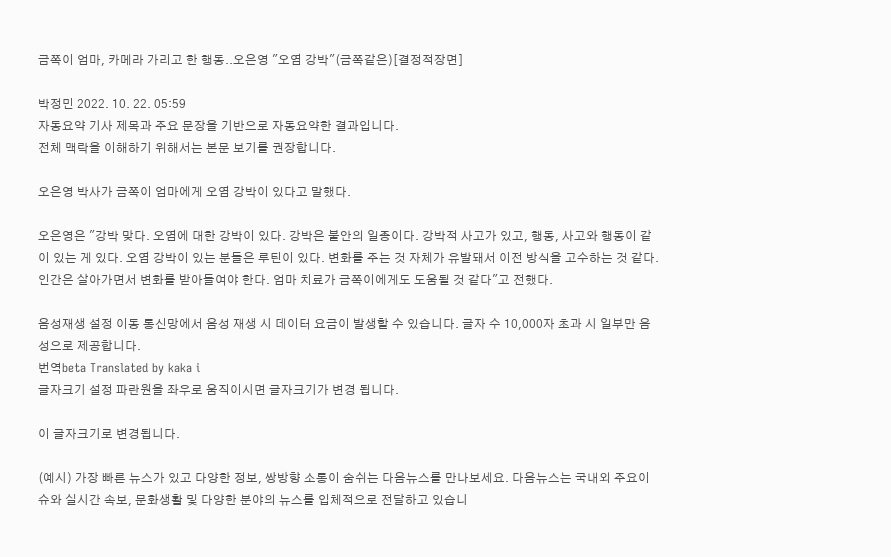금쪽이 엄마, 카메라 가리고 한 행동..오은영 "오염 강박"(금쪽같은)[결정적장면]

박정민 2022. 10. 22. 05:59
자동요약 기사 제목과 주요 문장을 기반으로 자동요약한 결과입니다.
전체 맥락을 이해하기 위해서는 본문 보기를 권장합니다.

오은영 박사가 금쪽이 엄마에게 오염 강박이 있다고 말했다.

오은영은 "강박 맞다. 오염에 대한 강박이 있다. 강박은 불안의 일종이다. 강박적 사고가 있고, 행동, 사고와 행동이 같이 있는 게 있다. 오염 강박이 있는 분들은 루틴이 있다. 변화를 주는 것 자체가 유발돼서 이전 방식을 고수하는 것 같다. 인간은 살아가면서 변화를 받아들여야 한다. 엄마 치료가 금쪽이에게도 도움될 것 같다"고 전했다.

음성재생 설정 이동 통신망에서 음성 재생 시 데이터 요금이 발생할 수 있습니다. 글자 수 10,000자 초과 시 일부만 음성으로 제공합니다.
번역beta Translated by kaka i
글자크기 설정 파란원을 좌우로 움직이시면 글자크기가 변경 됩니다.

이 글자크기로 변경됩니다.

(예시) 가장 빠른 뉴스가 있고 다양한 정보, 쌍방향 소통이 숨쉬는 다음뉴스를 만나보세요. 다음뉴스는 국내외 주요이슈와 실시간 속보, 문화생활 및 다양한 분야의 뉴스를 입체적으로 전달하고 있습니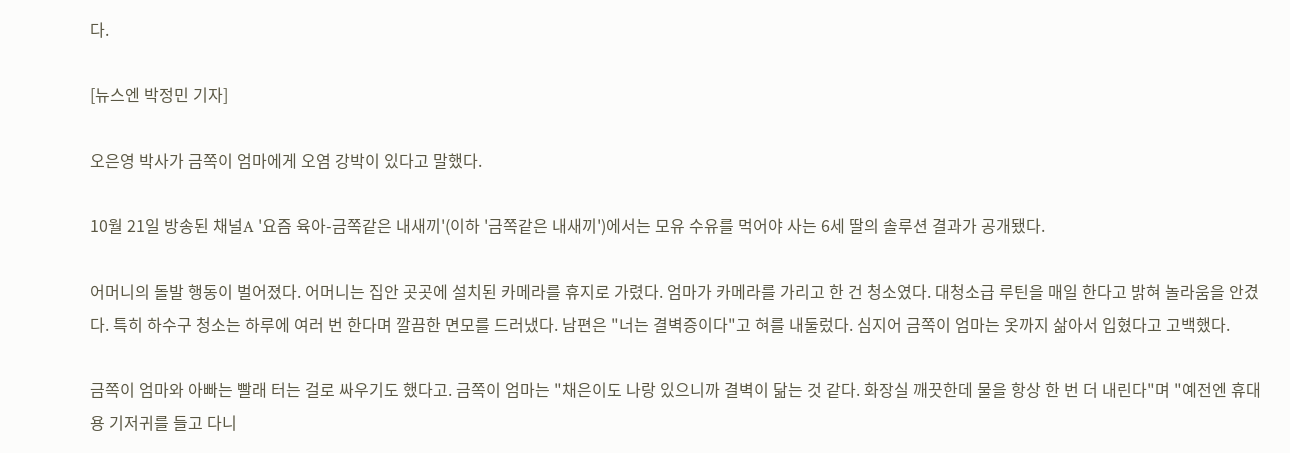다.

[뉴스엔 박정민 기자]

오은영 박사가 금쪽이 엄마에게 오염 강박이 있다고 말했다.

10월 21일 방송된 채널A '요즘 육아-금쪽같은 내새끼'(이하 '금쪽같은 내새끼')에서는 모유 수유를 먹어야 사는 6세 딸의 솔루션 결과가 공개됐다.

어머니의 돌발 행동이 벌어졌다. 어머니는 집안 곳곳에 설치된 카메라를 휴지로 가렸다. 엄마가 카메라를 가리고 한 건 청소였다. 대청소급 루틴을 매일 한다고 밝혀 놀라움을 안겼다. 특히 하수구 청소는 하루에 여러 번 한다며 깔끔한 면모를 드러냈다. 남편은 "너는 결벽증이다"고 혀를 내둘렀다. 심지어 금쪽이 엄마는 옷까지 삶아서 입혔다고 고백했다.

금쪽이 엄마와 아빠는 빨래 터는 걸로 싸우기도 했다고. 금쪽이 엄마는 "채은이도 나랑 있으니까 결벽이 닮는 것 같다. 화장실 깨끗한데 물을 항상 한 번 더 내린다"며 "예전엔 휴대용 기저귀를 들고 다니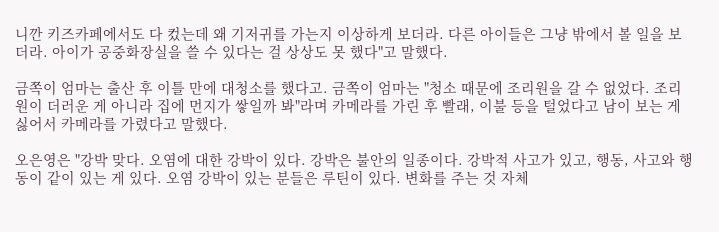니깐 키즈카페에서도 다 컸는데 왜 기저귀를 가는지 이상하게 보더라. 다른 아이들은 그냥 밖에서 볼 일을 보더라. 아이가 공중화장실을 쓸 수 있다는 걸 상상도 못 했다"고 말했다.

금쪽이 엄마는 출산 후 이틀 만에 대청소를 했다고. 금쪽이 엄마는 "청소 때문에 조리원을 갈 수 없었다. 조리원이 더러운 게 아니라 집에 먼지가 쌓일까 봐"라며 카메라를 가린 후 빨래, 이불 등을 털었다고 남이 보는 게 싫어서 카메라를 가렸다고 말했다.

오은영은 "강박 맞다. 오염에 대한 강박이 있다. 강박은 불안의 일종이다. 강박적 사고가 있고, 행동, 사고와 행동이 같이 있는 게 있다. 오염 강박이 있는 분들은 루틴이 있다. 변화를 주는 것 자체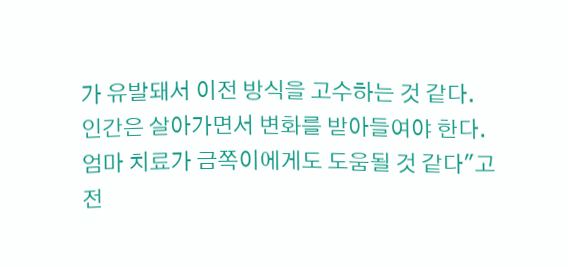가 유발돼서 이전 방식을 고수하는 것 같다. 인간은 살아가면서 변화를 받아들여야 한다. 엄마 치료가 금쪽이에게도 도움될 것 같다"고 전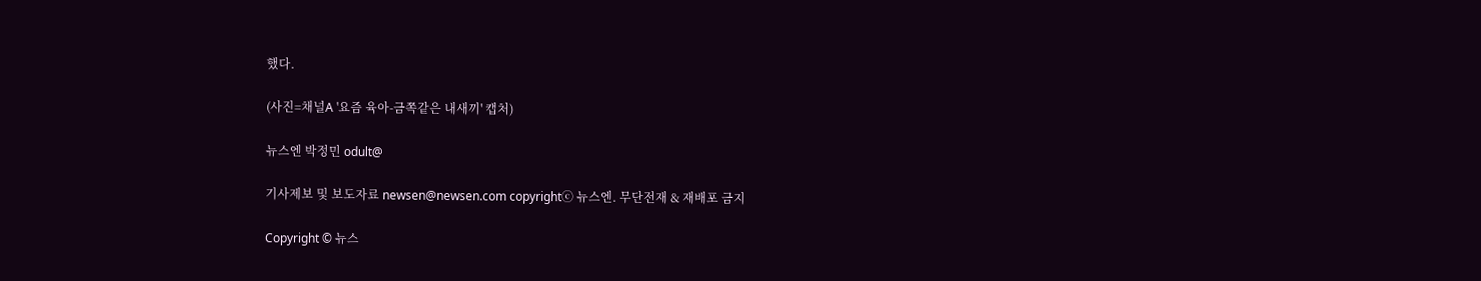했다.

(사진=채널A '요즘 육아-금쪽같은 내새끼' 캡처)

뉴스엔 박정민 odult@

기사제보 및 보도자료 newsen@newsen.com copyrightⓒ 뉴스엔. 무단전재 & 재배포 금지

Copyright © 뉴스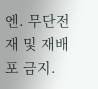엔. 무단전재 및 재배포 금지.